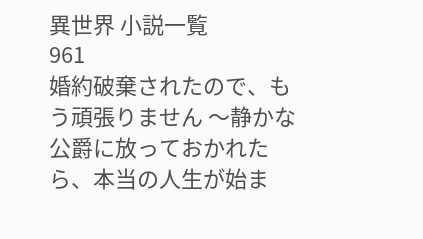異世界 小説一覧
961
婚約破棄されたので、もう頑張りません 〜静かな公爵に放っておかれたら、本当の人生が始ま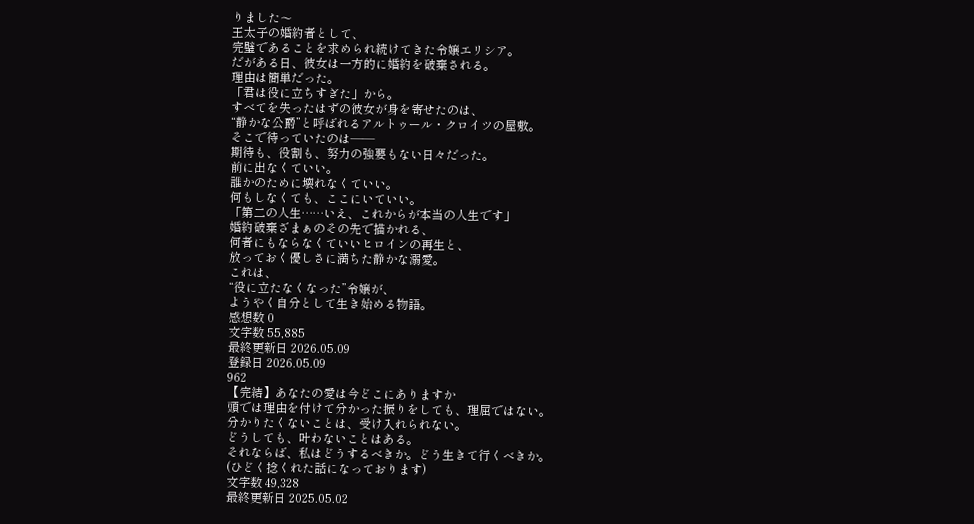りました〜
王太子の婚約者として、
完璧であることを求められ続けてきた令嬢エリシア。
だがある日、彼女は一方的に婚約を破棄される。
理由は簡単だった。
「君は役に立ちすぎた」から。
すべてを失ったはずの彼女が身を寄せたのは、
“静かな公爵”と呼ばれるアルトゥール・クロイツの屋敷。
そこで待っていたのは――
期待も、役割も、努力の強要もない日々だった。
前に出なくていい。
誰かのために壊れなくていい。
何もしなくても、ここにいていい。
「第二の人生……いえ、これからが本当の人生です」
婚約破棄ざまぁのその先で描かれる、
何者にもならなくていいヒロインの再生と、
放っておく優しさに満ちた静かな溺愛。
これは、
“役に立たなくなった”令嬢が、
ようやく自分として生き始める物語。
感想数 0
文字数 55,885
最終更新日 2026.05.09
登録日 2026.05.09
962
【完結】あなたの愛は今どこにありますか
頭では理由を付けて分かった振りをしても、理屈ではない。
分かりたくないことは、受け入れられない。
どうしても、叶わないことはある。
それならば、私はどうするべきか。どう生きて行くべきか。
(ひどく捻くれた話になっております)
文字数 49,328
最終更新日 2025.05.02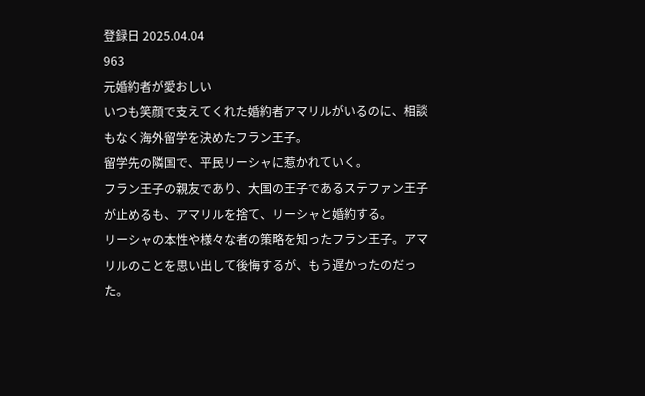登録日 2025.04.04
963
元婚約者が愛おしい
いつも笑顔で支えてくれた婚約者アマリルがいるのに、相談もなく海外留学を決めたフラン王子。
留学先の隣国で、平民リーシャに惹かれていく。
フラン王子の親友であり、大国の王子であるステファン王子が止めるも、アマリルを捨て、リーシャと婚約する。
リーシャの本性や様々な者の策略を知ったフラン王子。アマリルのことを思い出して後悔するが、もう遅かったのだった。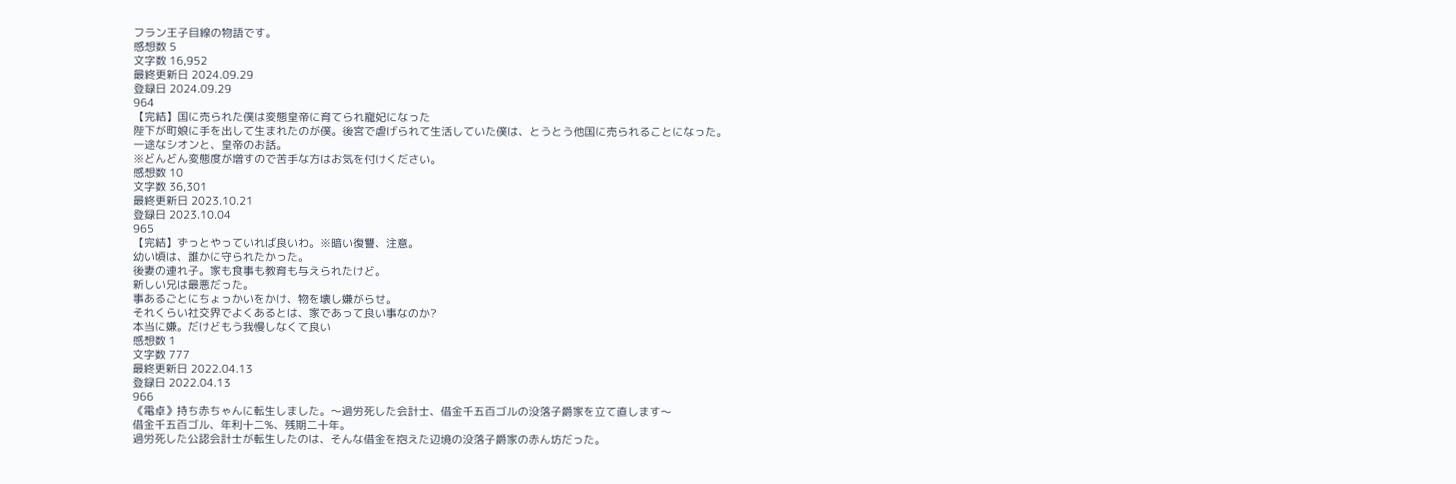フラン王子目線の物語です。
感想数 5
文字数 16,952
最終更新日 2024.09.29
登録日 2024.09.29
964
【完結】国に売られた僕は変態皇帝に育てられ寵妃になった
陛下が町娘に手を出して生まれたのが僕。後宮で虐げられて生活していた僕は、とうとう他国に売られることになった。
一途なシオンと、皇帝のお話。
※どんどん変態度が増すので苦手な方はお気を付けください。
感想数 10
文字数 36,301
最終更新日 2023.10.21
登録日 2023.10.04
965
【完結】ずっとやっていれば良いわ。※暗い復讐、注意。
幼い頃は、誰かに守られたかった。
後妻の連れ子。家も食事も教育も与えられたけど。
新しい兄は最悪だった。
事あるごとにちょっかいをかけ、物を壊し嫌がらせ。
それくらい社交界でよくあるとは、家であって良い事なのか?
本当に嫌。だけどもう我慢しなくて良い
感想数 1
文字数 777
最終更新日 2022.04.13
登録日 2022.04.13
966
《電卓》持ち赤ちゃんに転生しました。〜過労死した会計士、借金千五百ゴルの没落子爵家を立て直します〜
借金千五百ゴル、年利十二%、残期二十年。
過労死した公認会計士が転生したのは、そんな借金を抱えた辺境の没落子爵家の赤ん坊だった。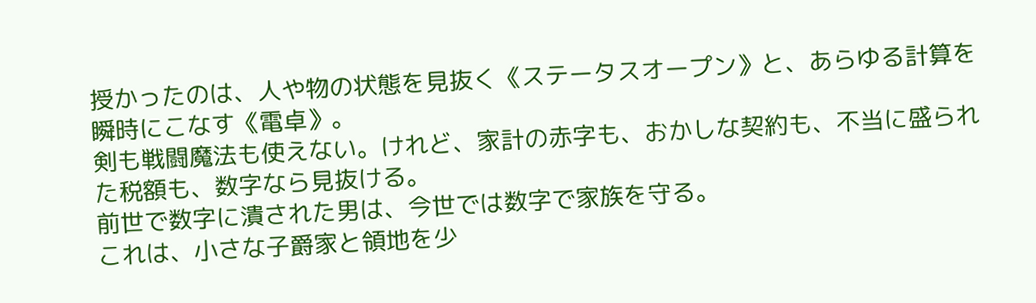授かったのは、人や物の状態を見抜く《ステータスオープン》と、あらゆる計算を瞬時にこなす《電卓》。
剣も戦闘魔法も使えない。けれど、家計の赤字も、おかしな契約も、不当に盛られた税額も、数字なら見抜ける。
前世で数字に潰された男は、今世では数字で家族を守る。
これは、小さな子爵家と領地を少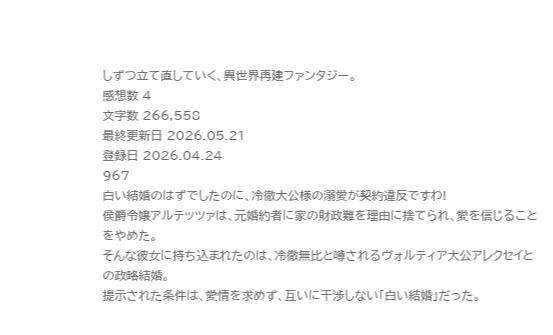しずつ立て直していく、異世界再建ファンタジー。
感想数 4
文字数 266,558
最終更新日 2026.05.21
登録日 2026.04.24
967
白い結婚のはずでしたのに、冷徹大公様の溺愛が契約違反ですわ!
侯爵令嬢アルテッツァは、元婚約者に家の財政難を理由に捨てられ、愛を信じることをやめた。
そんな彼女に持ち込まれたのは、冷徹無比と噂されるヴォルティア大公アレクセイとの政略結婚。
提示された条件は、愛情を求めず、互いに干渉しない「白い結婚」だった。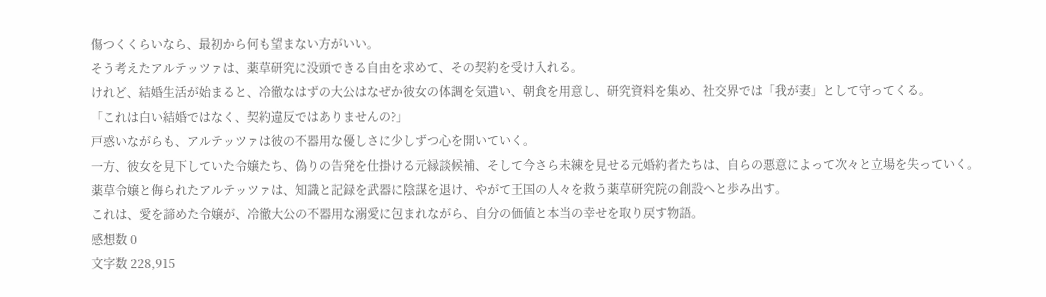傷つくくらいなら、最初から何も望まない方がいい。
そう考えたアルテッツァは、薬草研究に没頭できる自由を求めて、その契約を受け入れる。
けれど、結婚生活が始まると、冷徹なはずの大公はなぜか彼女の体調を気遣い、朝食を用意し、研究資料を集め、社交界では「我が妻」として守ってくる。
「これは白い結婚ではなく、契約違反ではありませんの?」
戸惑いながらも、アルテッツァは彼の不器用な優しさに少しずつ心を開いていく。
一方、彼女を見下していた令嬢たち、偽りの告発を仕掛ける元縁談候補、そして今さら未練を見せる元婚約者たちは、自らの悪意によって次々と立場を失っていく。
薬草令嬢と侮られたアルテッツァは、知識と記録を武器に陰謀を退け、やがて王国の人々を救う薬草研究院の創設へと歩み出す。
これは、愛を諦めた令嬢が、冷徹大公の不器用な溺愛に包まれながら、自分の価値と本当の幸せを取り戻す物語。
感想数 0
文字数 228,915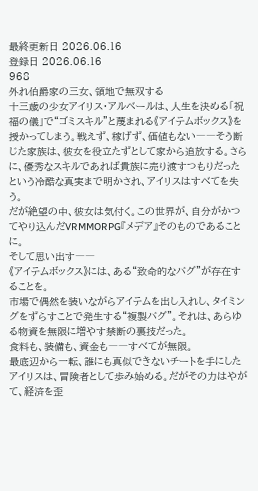最終更新日 2026.06.16
登録日 2026.06.16
968
外れ伯爵家の三女、領地で無双する
十三歳の少女アイリス・アルベールは、人生を決める「祝福の儀」で“ゴミスキル”と蔑まれる《アイテムボックス》を授かってしまう。戦えず、稼げず、価値もない――そう断じた家族は、彼女を役立たずとして家から追放する。さらに、優秀なスキルであれば貴族に売り渡すつもりだったという冷酷な真実まで明かされ、アイリスはすべてを失う。
だが絶望の中、彼女は気付く。この世界が、自分がかつてやり込んだVRMMORPG『メデア』そのものであることに。
そして思い出す――
《アイテムボックス》には、ある“致命的なバグ”が存在することを。
市場で偶然を装いながらアイテムを出し入れし、タイミングをずらすことで発生する“複製バグ”。それは、あらゆる物資を無限に増やす禁断の裏技だった。
食料も、装備も、資金も――すべてが無限。
最底辺から一転、誰にも真似できないチートを手にしたアイリスは、冒険者として歩み始める。だがその力はやがて、経済を歪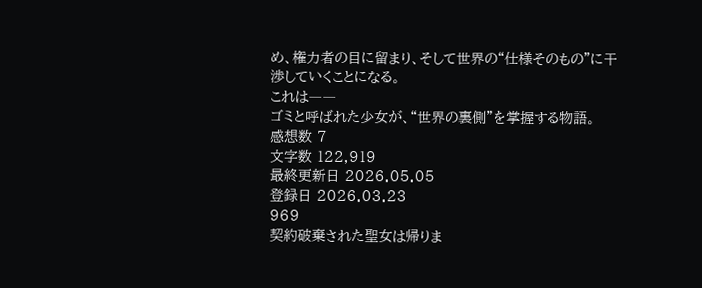め、権力者の目に留まり、そして世界の“仕様そのもの”に干渉していくことになる。
これは――
ゴミと呼ばれた少女が、“世界の裏側”を掌握する物語。
感想数 7
文字数 122,919
最終更新日 2026.05.05
登録日 2026.03.23
969
契約破棄された聖女は帰りま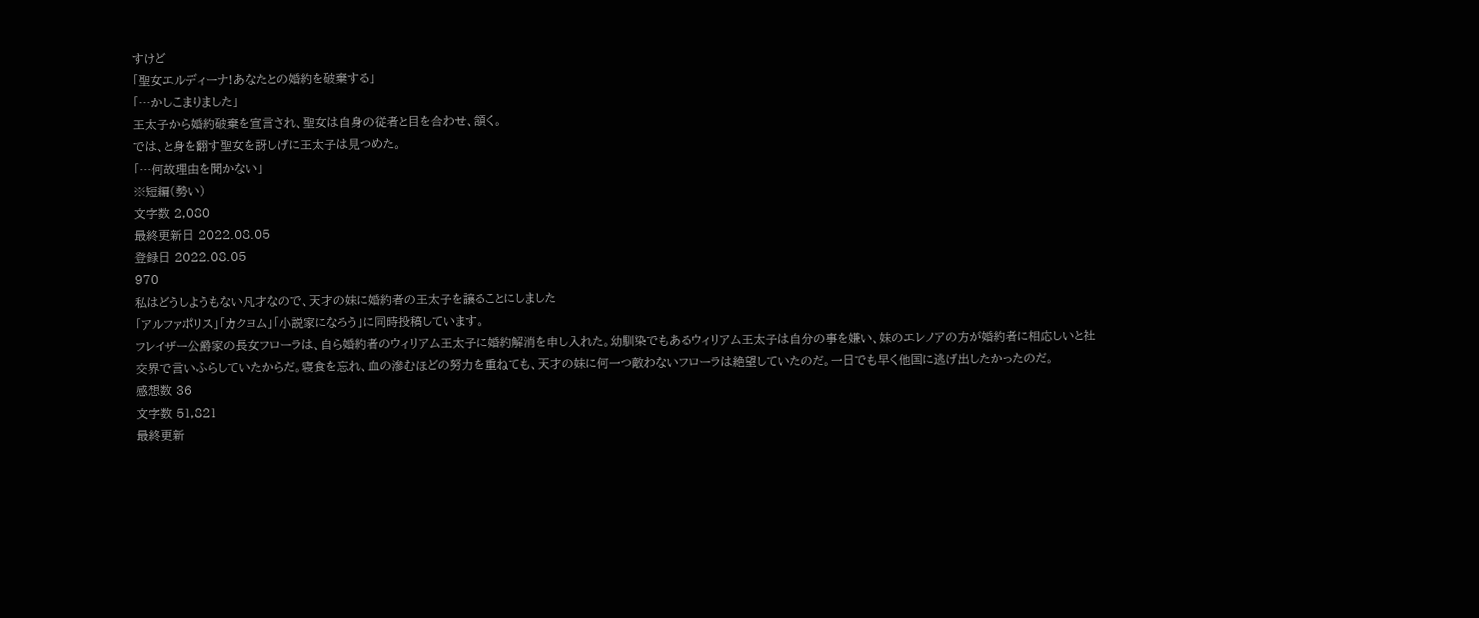すけど
「聖女エルディーナ!あなたとの婚約を破棄する」
「…かしこまりました」
王太子から婚約破棄を宣言され、聖女は自身の従者と目を合わせ、頷く。
では、と身を翻す聖女を訝しげに王太子は見つめた。
「…何故理由を聞かない」
※短編(勢い)
文字数 2,080
最終更新日 2022.08.05
登録日 2022.08.05
970
私はどうしようもない凡才なので、天才の妹に婚約者の王太子を譲ることにしました
「アルファポリス」「カクヨム」「小説家になろう」に同時投稿しています。
フレイザー公爵家の長女フローラは、自ら婚約者のウィリアム王太子に婚約解消を申し入れた。幼馴染でもあるウィリアム王太子は自分の事を嫌い、妹のエレノアの方が婚約者に相応しいと社交界で言いふらしていたからだ。寝食を忘れ、血の滲むほどの努力を重ねても、天才の妹に何一つ敵わないフローラは絶望していたのだ。一日でも早く他国に逃げ出したかったのだ。
感想数 36
文字数 51,821
最終更新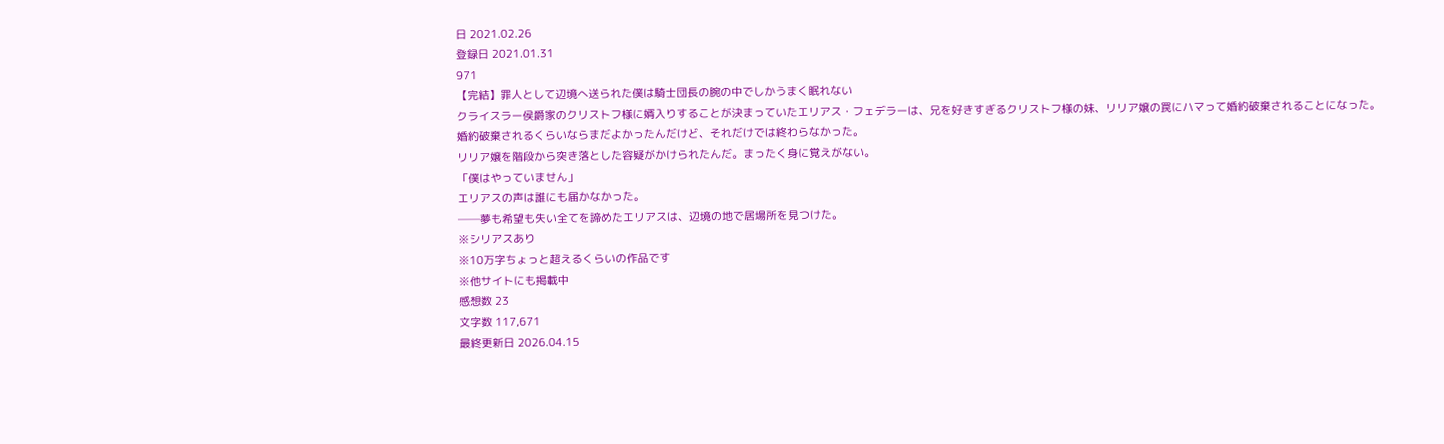日 2021.02.26
登録日 2021.01.31
971
【完結】罪人として辺境へ送られた僕は騎士団長の腕の中でしかうまく眠れない
クライスラー侯爵家のクリストフ様に婿入りすることが決まっていたエリアス・フェデラーは、兄を好きすぎるクリストフ様の妹、リリア嬢の罠にハマって婚約破棄されることになった。
婚約破棄されるくらいならまだよかったんだけど、それだけでは終わらなかった。
リリア嬢を階段から突き落とした容疑がかけられたんだ。まったく身に覚えがない。
「僕はやっていません」
エリアスの声は誰にも届かなかった。
──夢も希望も失い全てを諦めたエリアスは、辺境の地で居場所を見つけた。
※シリアスあり
※10万字ちょっと超えるくらいの作品です
※他サイトにも掲載中
感想数 23
文字数 117,671
最終更新日 2026.04.15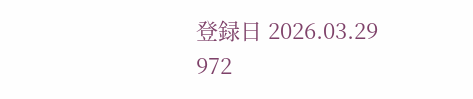登録日 2026.03.29
972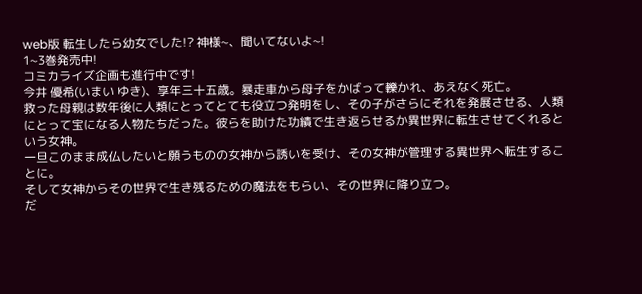web版 転生したら幼女でした!? 神様~、聞いてないよ~!
1~3巻発売中!
コミカライズ企画も進行中です!
今井 優希(いまい ゆき)、享年三十五歳。暴走車から母子をかばって轢かれ、あえなく死亡。
救った母親は数年後に人類にとってとても役立つ発明をし、その子がさらにそれを発展させる、人類にとって宝になる人物たちだった。彼らを助けた功績で生き返らせるか異世界に転生させてくれるという女神。
一旦このまま成仏したいと願うものの女神から誘いを受け、その女神が管理する異世界へ転生することに。
そして女神からその世界で生き残るための魔法をもらい、その世界に降り立つ。
だ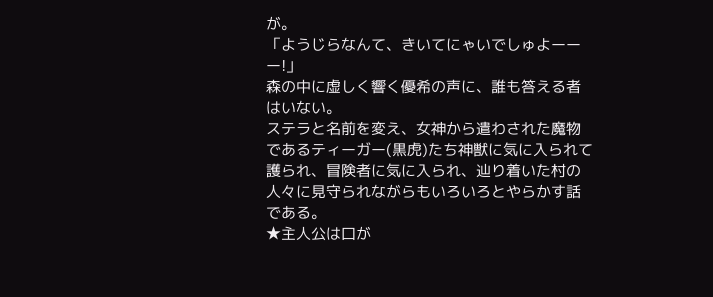が。
「ようじらなんて、きいてにゃいでしゅよーーー!」
森の中に虚しく響く優希の声に、誰も答える者はいない。
ステラと名前を変え、女神から遣わされた魔物であるティーガー(黒虎)たち神獣に気に入られて護られ、冒険者に気に入られ、辿り着いた村の人々に見守られながらもいろいろとやらかす話である。
★主人公は口が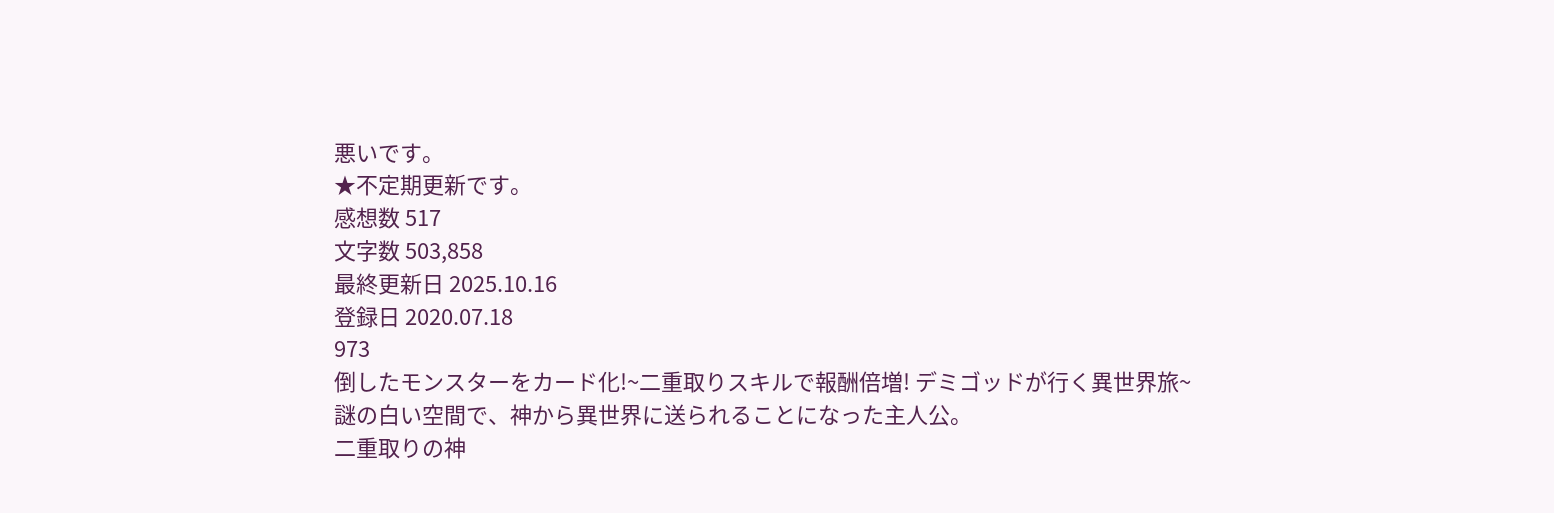悪いです。
★不定期更新です。
感想数 517
文字数 503,858
最終更新日 2025.10.16
登録日 2020.07.18
973
倒したモンスターをカード化!~二重取りスキルで報酬倍増! デミゴッドが行く異世界旅~
謎の白い空間で、神から異世界に送られることになった主人公。
二重取りの神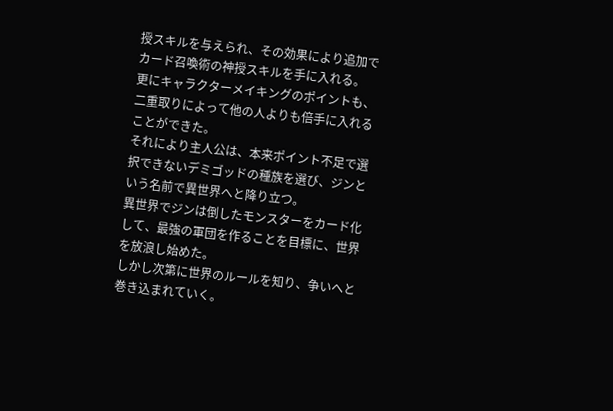授スキルを与えられ、その効果により追加でカード召喚術の神授スキルを手に入れる。
更にキャラクターメイキングのポイントも、二重取りによって他の人よりも倍手に入れることができた。
それにより主人公は、本来ポイント不足で選択できないデミゴッドの種族を選び、ジンという名前で異世界へと降り立つ。
異世界でジンは倒したモンスターをカード化して、最強の軍団を作ることを目標に、世界を放浪し始めた。
しかし次第に世界のルールを知り、争いへと巻き込まれていく。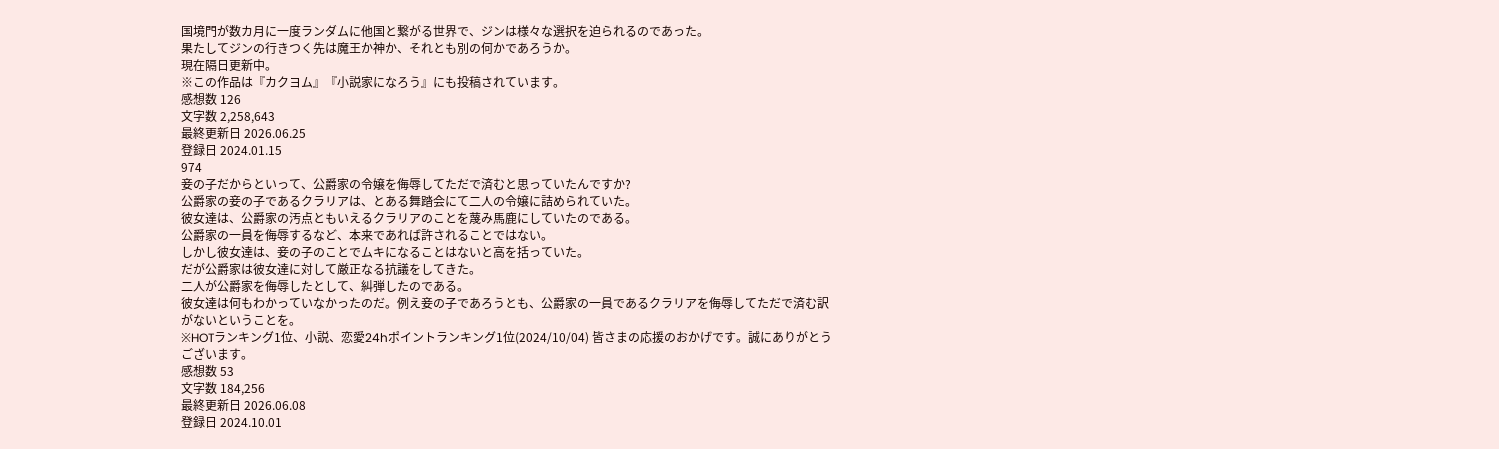国境門が数カ月に一度ランダムに他国と繋がる世界で、ジンは様々な選択を迫られるのであった。
果たしてジンの行きつく先は魔王か神か、それとも別の何かであろうか。
現在隔日更新中。
※この作品は『カクヨム』『小説家になろう』にも投稿されています。
感想数 126
文字数 2,258,643
最終更新日 2026.06.25
登録日 2024.01.15
974
妾の子だからといって、公爵家の令嬢を侮辱してただで済むと思っていたんですか?
公爵家の妾の子であるクラリアは、とある舞踏会にて二人の令嬢に詰められていた。
彼女達は、公爵家の汚点ともいえるクラリアのことを蔑み馬鹿にしていたのである。
公爵家の一員を侮辱するなど、本来であれば許されることではない。
しかし彼女達は、妾の子のことでムキになることはないと高を括っていた。
だが公爵家は彼女達に対して厳正なる抗議をしてきた。
二人が公爵家を侮辱したとして、糾弾したのである。
彼女達は何もわかっていなかったのだ。例え妾の子であろうとも、公爵家の一員であるクラリアを侮辱してただで済む訳がないということを。
※HOTランキング1位、小説、恋愛24hポイントランキング1位(2024/10/04) 皆さまの応援のおかげです。誠にありがとうございます。
感想数 53
文字数 184,256
最終更新日 2026.06.08
登録日 2024.10.01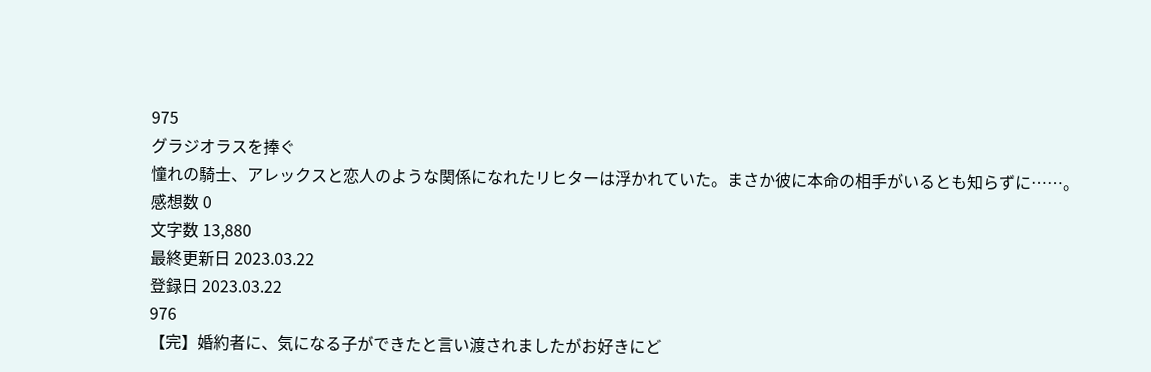975
グラジオラスを捧ぐ
憧れの騎士、アレックスと恋人のような関係になれたリヒターは浮かれていた。まさか彼に本命の相手がいるとも知らずに……。
感想数 0
文字数 13,880
最終更新日 2023.03.22
登録日 2023.03.22
976
【完】婚約者に、気になる子ができたと言い渡されましたがお好きにど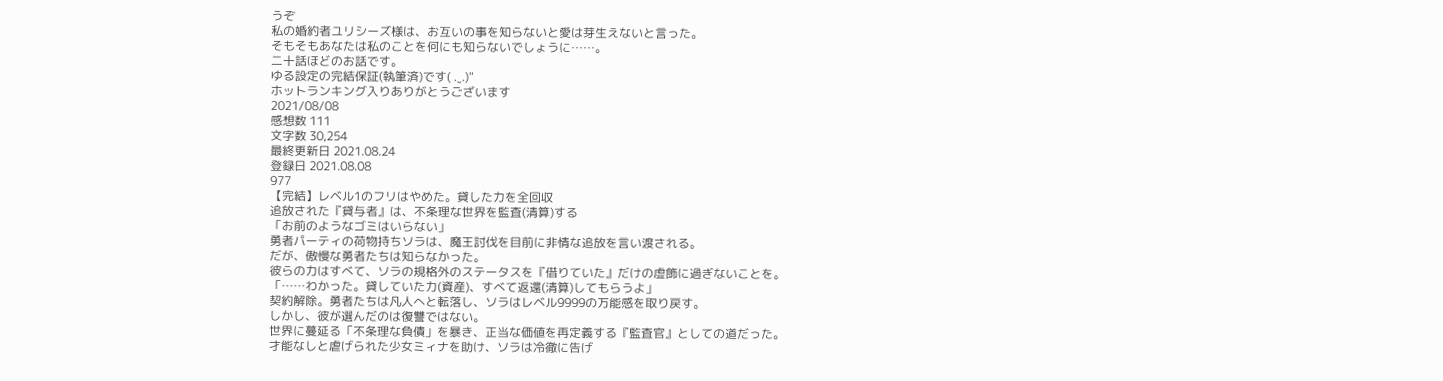うぞ
私の婚約者ユリシーズ様は、お互いの事を知らないと愛は芽生えないと言った。
そもそもあなたは私のことを何にも知らないでしょうに……。
二十話ほどのお話です。
ゆる設定の完結保証(執筆済)です( .ˬ.)"
ホットランキング入りありがとうございます
2021/08/08
感想数 111
文字数 30,254
最終更新日 2021.08.24
登録日 2021.08.08
977
【完結】レベル1のフリはやめた。貸した力を全回収
追放された『貸与者』は、不条理な世界を監査(清算)する
「お前のようなゴミはいらない」
勇者パーティの荷物持ちソラは、魔王討伐を目前に非情な追放を言い渡される。
だが、傲慢な勇者たちは知らなかった。
彼らの力はすべて、ソラの規格外のステータスを『借りていた』だけの虚飾に過ぎないことを。
「……わかった。貸していた力(資産)、すべて返還(清算)してもらうよ」
契約解除。勇者たちは凡人へと転落し、ソラはレベル9999の万能感を取り戻す。
しかし、彼が選んだのは復讐ではない。
世界に蔓延る「不条理な負債」を暴き、正当な価値を再定義する『監査官』としての道だった。
才能なしと虐げられた少女ミィナを助け、ソラは冷徹に告げ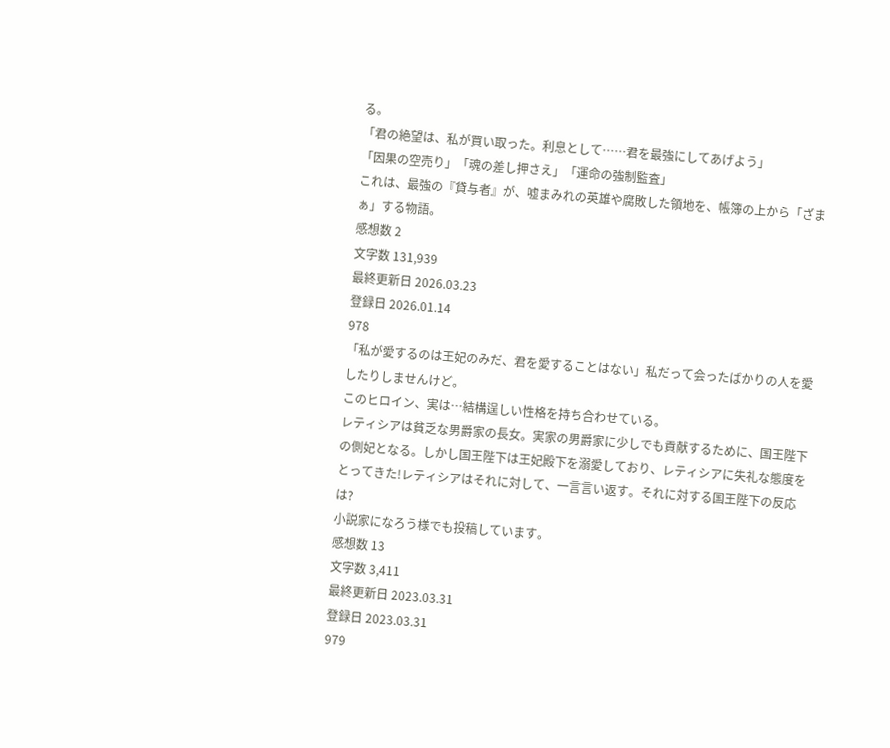る。
「君の絶望は、私が買い取った。利息として……君を最強にしてあげよう」
「因果の空売り」「魂の差し押さえ」「運命の強制監査」
これは、最強の『貸与者』が、嘘まみれの英雄や腐敗した領地を、帳簿の上から「ざまぁ」する物語。
感想数 2
文字数 131,939
最終更新日 2026.03.23
登録日 2026.01.14
978
「私が愛するのは王妃のみだ、君を愛することはない」私だって会ったばかりの人を愛したりしませんけど。
このヒロイン、実は…結構逞しい性格を持ち合わせている。
レティシアは貧乏な男爵家の長女。実家の男爵家に少しでも貢献するために、国王陛下の側妃となる。しかし国王陛下は王妃殿下を溺愛しており、レティシアに失礼な態度をとってきた!レティシアはそれに対して、一言言い返す。それに対する国王陛下の反応は?
小説家になろう様でも投稿しています。
感想数 13
文字数 3,411
最終更新日 2023.03.31
登録日 2023.03.31
979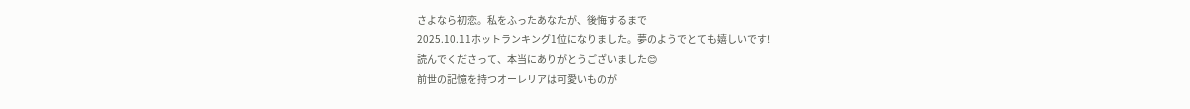さよなら初恋。私をふったあなたが、後悔するまで
2025.10.11ホットランキング1位になりました。夢のようでとても嬉しいです!
読んでくださって、本当にありがとうございました😊
前世の記憶を持つオーレリアは可愛いものが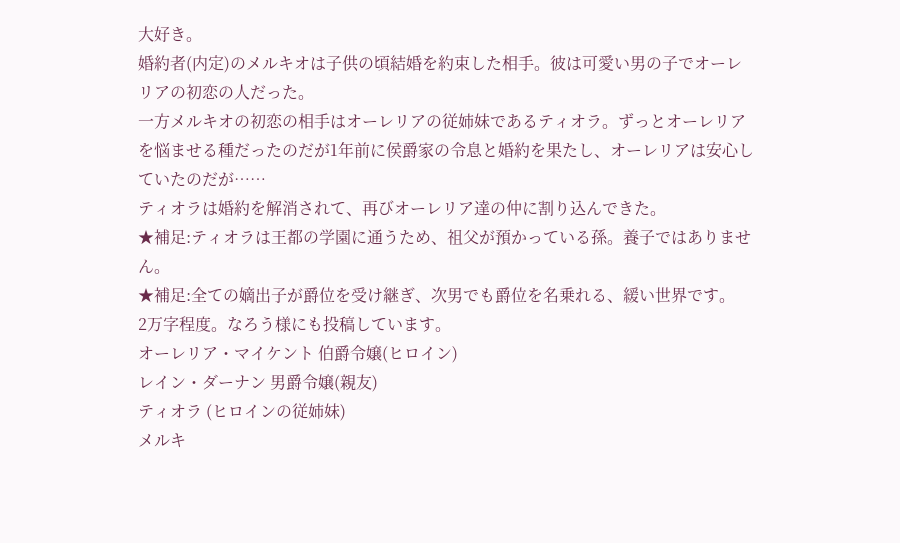大好き。
婚約者(内定)のメルキオは子供の頃結婚を約束した相手。彼は可愛い男の子でオーレリアの初恋の人だった。
一方メルキオの初恋の相手はオーレリアの従姉妹であるティオラ。ずっとオーレリアを悩ませる種だったのだが1年前に侯爵家の令息と婚約を果たし、オーレリアは安心していたのだが……
ティオラは婚約を解消されて、再びオーレリア達の仲に割り込んできた。
★補足:ティオラは王都の学園に通うため、祖父が預かっている孫。養子ではありません。
★補足:全ての嫡出子が爵位を受け継ぎ、次男でも爵位を名乗れる、緩い世界です。
2万字程度。なろう様にも投稿しています。
オーレリア・マイケント 伯爵令嬢(ヒロイン)
レイン・ダーナン 男爵令嬢(親友)
ティオラ (ヒロインの従姉妹)
メルキ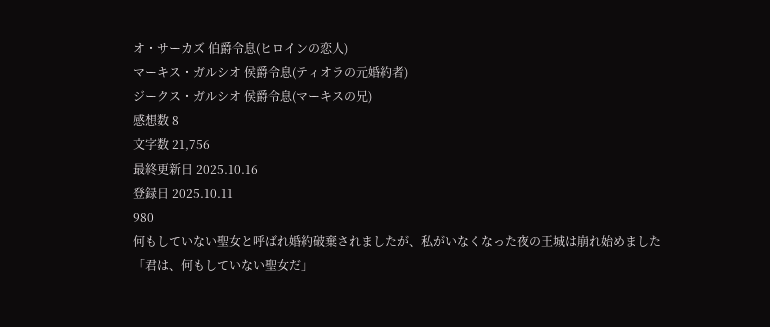オ・サーカズ 伯爵令息(ヒロインの恋人)
マーキス・ガルシオ 侯爵令息(ティオラの元婚約者)
ジークス・ガルシオ 侯爵令息(マーキスの兄)
感想数 8
文字数 21,756
最終更新日 2025.10.16
登録日 2025.10.11
980
何もしていない聖女と呼ばれ婚約破棄されましたが、私がいなくなった夜の王城は崩れ始めました
「君は、何もしていない聖女だ」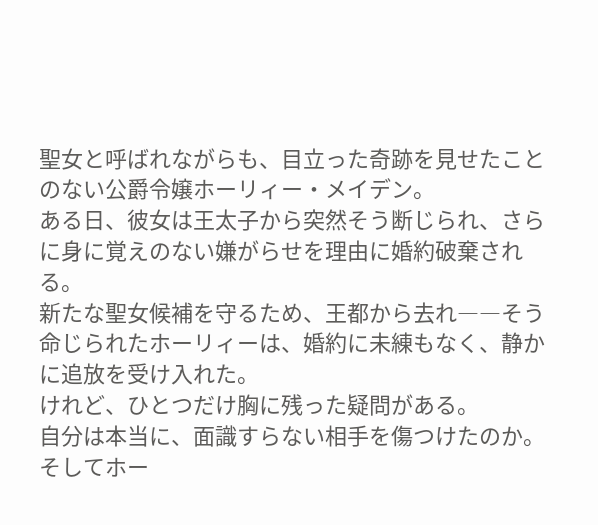聖女と呼ばれながらも、目立った奇跡を見せたことのない公爵令嬢ホーリィー・メイデン。
ある日、彼女は王太子から突然そう断じられ、さらに身に覚えのない嫌がらせを理由に婚約破棄される。
新たな聖女候補を守るため、王都から去れ――そう命じられたホーリィーは、婚約に未練もなく、静かに追放を受け入れた。
けれど、ひとつだけ胸に残った疑問がある。
自分は本当に、面識すらない相手を傷つけたのか。
そしてホー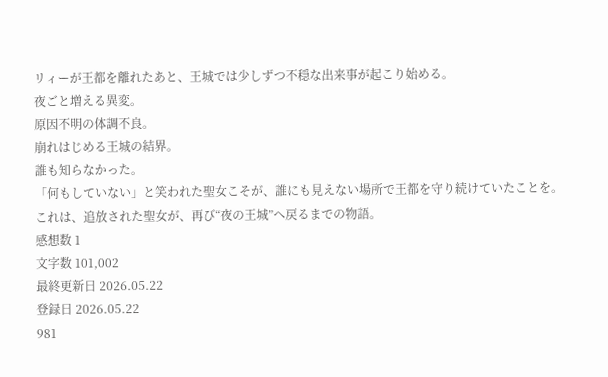リィーが王都を離れたあと、王城では少しずつ不穏な出来事が起こり始める。
夜ごと増える異変。
原因不明の体調不良。
崩れはじめる王城の結界。
誰も知らなかった。
「何もしていない」と笑われた聖女こそが、誰にも見えない場所で王都を守り続けていたことを。
これは、追放された聖女が、再び“夜の王城”へ戻るまでの物語。
感想数 1
文字数 101,002
最終更新日 2026.05.22
登録日 2026.05.22
981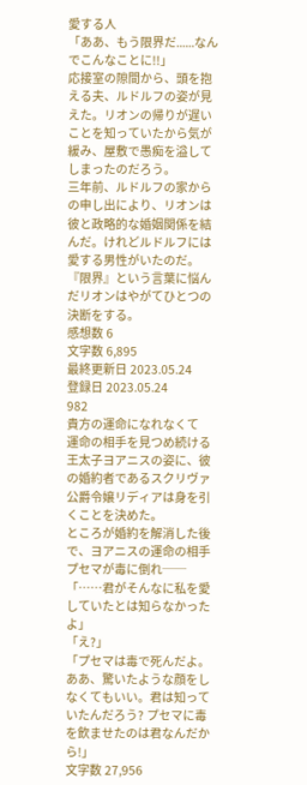愛する人
「ああ、もう限界だ......なんでこんなことに!!」
応接室の隙間から、頭を抱える夫、ルドルフの姿が見えた。リオンの帰りが遅いことを知っていたから気が緩み、屋敷で愚痴を溢してしまったのだろう。
三年前、ルドルフの家からの申し出により、リオンは彼と政略的な婚姻関係を結んだ。けれどルドルフには愛する男性がいたのだ。
『限界』という言葉に悩んだリオンはやがてひとつの決断をする。
感想数 6
文字数 6,895
最終更新日 2023.05.24
登録日 2023.05.24
982
貴方の運命になれなくて
運命の相手を見つめ続ける王太子ヨアニスの姿に、彼の婚約者であるスクリヴァ公爵令嬢リディアは身を引くことを決めた。
ところが婚約を解消した後で、ヨアニスの運命の相手プセマが毒に倒れ──
「……君がそんなに私を愛していたとは知らなかったよ」
「え?」
「プセマは毒で死んだよ。ああ、驚いたような顔をしなくてもいい。君は知っていたんだろう? プセマに毒を飲ませたのは君なんだから!」
文字数 27,956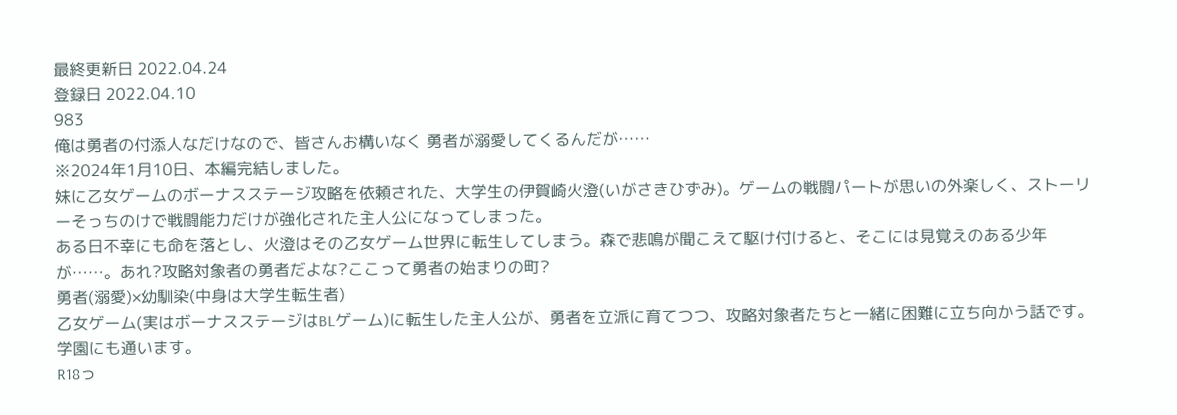最終更新日 2022.04.24
登録日 2022.04.10
983
俺は勇者の付添人なだけなので、皆さんお構いなく 勇者が溺愛してくるんだが……
※2024年1月10日、本編完結しました。
妹に乙女ゲームのボーナスステージ攻略を依頼された、大学生の伊賀崎火澄(いがさきひずみ)。ゲームの戦闘パートが思いの外楽しく、ストーリーそっちのけで戦闘能力だけが強化された主人公になってしまった。
ある日不幸にも命を落とし、火澄はその乙女ゲーム世界に転生してしまう。森で悲鳴が聞こえて駆け付けると、そこには見覚えのある少年が……。あれ?攻略対象者の勇者だよな?ここって勇者の始まりの町?
勇者(溺愛)×幼馴染(中身は大学生転生者)
乙女ゲーム(実はボーナスステージはBLゲーム)に転生した主人公が、勇者を立派に育てつつ、攻略対象者たちと一緒に困難に立ち向かう話です。学園にも通います。
R18っ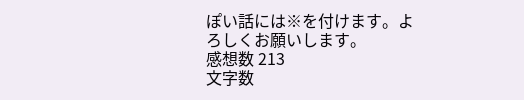ぽい話には※を付けます。よろしくお願いします。
感想数 213
文字数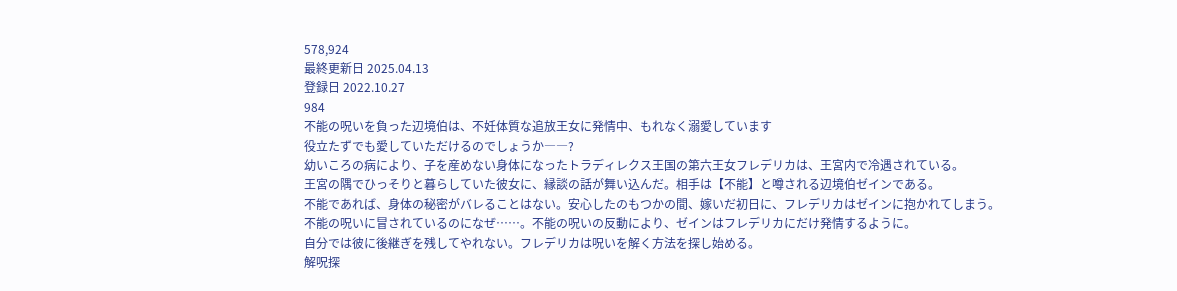578,924
最終更新日 2025.04.13
登録日 2022.10.27
984
不能の呪いを負った辺境伯は、不妊体質な追放王女に発情中、もれなく溺愛しています
役立たずでも愛していただけるのでしょうか――?
幼いころの病により、子を産めない身体になったトラディレクス王国の第六王女フレデリカは、王宮内で冷遇されている。
王宮の隅でひっそりと暮らしていた彼女に、縁談の話が舞い込んだ。相手は【不能】と噂される辺境伯ゼインである。
不能であれば、身体の秘密がバレることはない。安心したのもつかの間、嫁いだ初日に、フレデリカはゼインに抱かれてしまう。
不能の呪いに冒されているのになぜ……。不能の呪いの反動により、ゼインはフレデリカにだけ発情するように。
自分では彼に後継ぎを残してやれない。フレデリカは呪いを解く方法を探し始める。
解呪探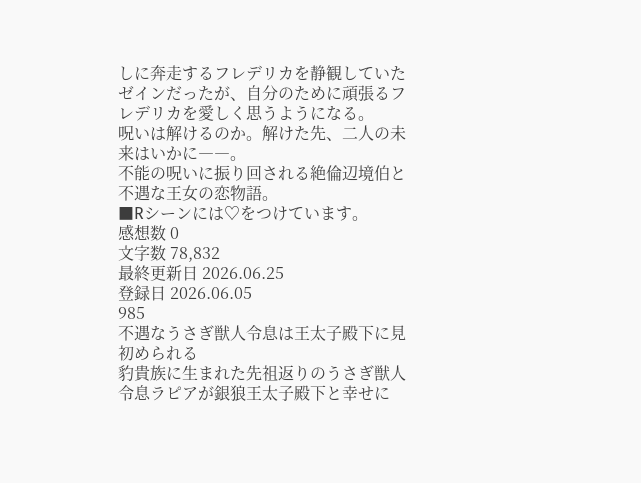しに奔走するフレデリカを静観していたゼインだったが、自分のために頑張るフレデリカを愛しく思うようになる。
呪いは解けるのか。解けた先、二人の未来はいかに――。
不能の呪いに振り回される絶倫辺境伯と不遇な王女の恋物語。
■Rシーンには♡をつけています。
感想数 0
文字数 78,832
最終更新日 2026.06.25
登録日 2026.06.05
985
不遇なうさぎ獣人令息は王太子殿下に見初められる
豹貴族に生まれた先祖返りのうさぎ獣人令息ラピアが銀狼王太子殿下と幸せに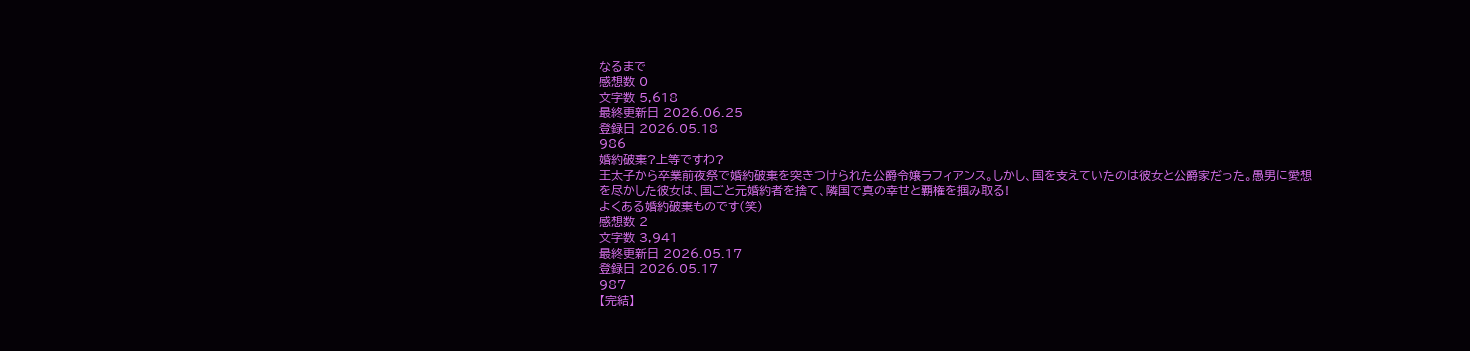なるまで
感想数 0
文字数 5,618
最終更新日 2026.06.25
登録日 2026.05.18
986
婚約破棄?上等ですわ?
王太子から卒業前夜祭で婚約破棄を突きつけられた公爵令嬢ラフィアンス。しかし、国を支えていたのは彼女と公爵家だった。愚男に愛想を尽かした彼女は、国ごと元婚約者を捨て、隣国で真の幸せと覇権を掴み取る!
よくある婚約破棄ものです(笑)
感想数 2
文字数 3,941
最終更新日 2026.05.17
登録日 2026.05.17
987
【完結】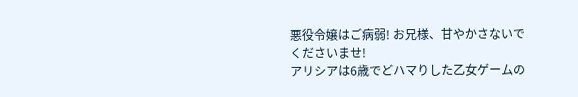悪役令嬢はご病弱! お兄様、甘やかさないでくださいませ!
アリシアは6歳でどハマりした乙女ゲームの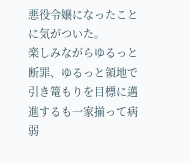悪役令嬢になったことに気がついた。
楽しみながらゆるっと断罪、ゆるっと領地で引き篭もりを目標に邁進するも一家揃って病弱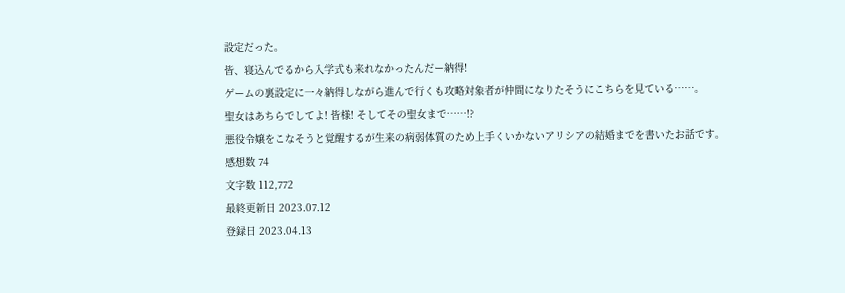設定だった。
皆、寝込んでるから入学式も来れなかったんだー納得!
ゲームの裏設定に一々納得しながら進んで行くも攻略対象者が仲間になりたそうにこちらを見ている……。
聖女はあちらでしてよ! 皆様! そしてその聖女まで……!?
悪役令嬢をこなそうと覚醒するが生来の病弱体質のため上手くいかないアリシアの結婚までを書いたお話です。
感想数 74
文字数 112,772
最終更新日 2023.07.12
登録日 2023.04.13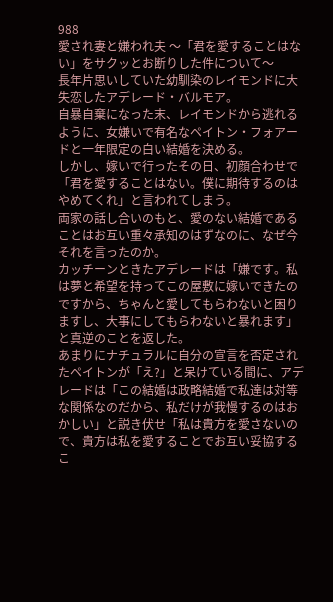988
愛され妻と嫌われ夫 〜「君を愛することはない」をサクッとお断りした件について〜
長年片思いしていた幼馴染のレイモンドに大失恋したアデレード・バルモア。
自暴自棄になった末、レイモンドから逃れるように、女嫌いで有名なペイトン・フォアードと一年限定の白い結婚を決める。
しかし、嫁いで行ったその日、初顔合わせで「君を愛することはない。僕に期待するのはやめてくれ」と言われてしまう。
両家の話し合いのもと、愛のない結婚であることはお互い重々承知のはずなのに、なぜ今それを言ったのか。
カッチーンときたアデレードは「嫌です。私は夢と希望を持ってこの屋敷に嫁いできたのですから、ちゃんと愛してもらわないと困りますし、大事にしてもらわないと暴れます」と真逆のことを返した。
あまりにナチュラルに自分の宣言を否定されたペイトンが「え?」と呆けている間に、アデレードは「この結婚は政略結婚で私達は対等な関係なのだから、私だけが我慢するのはおかしい」と説き伏せ「私は貴方を愛さないので、貴方は私を愛することでお互い妥協するこ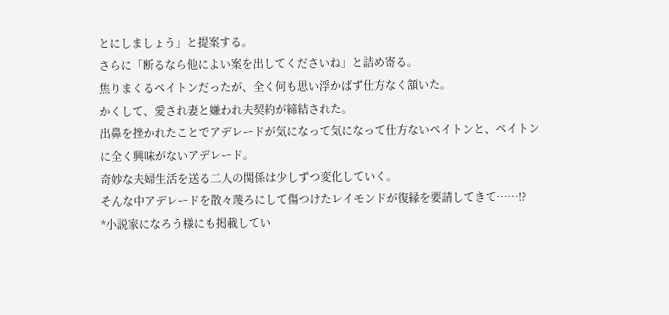とにしましょう」と提案する。
さらに「断るなら他によい案を出してくださいね」と詰め寄る。
焦りまくるペイトンだったが、全く何も思い浮かばず仕方なく頷いた。
かくして、愛され妻と嫌われ夫契約が締結された。
出鼻を挫かれたことでアデレードが気になって気になって仕方ないペイトンと、ペイトンに全く興味がないアデレード。
奇妙な夫婦生活を送る二人の関係は少しずつ変化していく。
そんな中アデレードを散々蔑ろにして傷つけたレイモンドが復縁を要請してきて……!?
*小説家になろう様にも掲載してい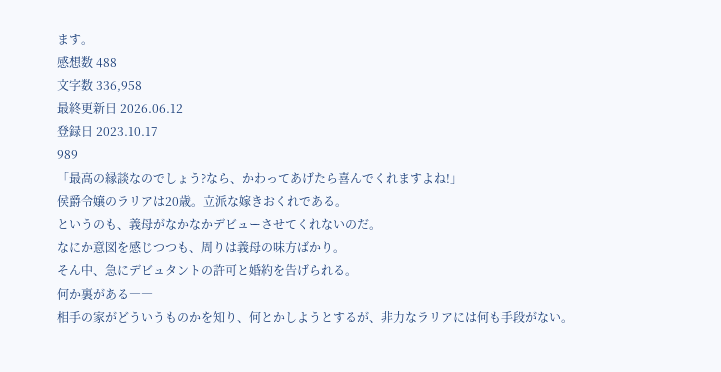ます。
感想数 488
文字数 336,958
最終更新日 2026.06.12
登録日 2023.10.17
989
「最高の縁談なのでしょう?なら、かわってあげたら喜んでくれますよね!」
侯爵令嬢のラリアは20歳。立派な嫁きおくれである。
というのも、義母がなかなかデビューさせてくれないのだ。
なにか意図を感じつつも、周りは義母の味方ばかり。
そん中、急にデビュタントの許可と婚約を告げられる。
何か裏がある――
相手の家がどういうものかを知り、何とかしようとするが、非力なラリアには何も手段がない。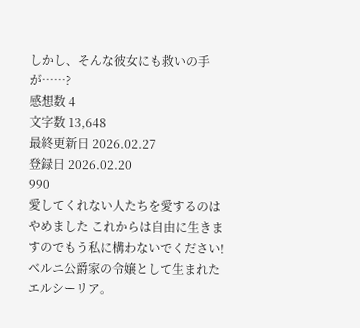しかし、そんな彼女にも救いの手が……?
感想数 4
文字数 13,648
最終更新日 2026.02.27
登録日 2026.02.20
990
愛してくれない人たちを愛するのはやめました これからは自由に生きますのでもう私に構わないでください!
ベルニ公爵家の令嬢として生まれたエルシーリア。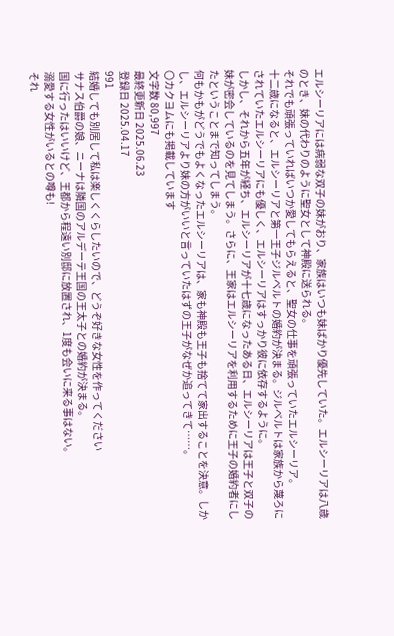エルシーリアには病弱な双子の妹がおり、家族はいつも妹ばかり優先していた。エルシーリアは八歳のとき、妹の代わりのように聖女として神殿に送られる。
それでも頑張っていればいつか愛してもらえると、聖女の仕事を頑張っていたエルシーリア。
十二歳になると、エルシーリアと第一王子ジルベルトの婚約が決まる。ジルベルトは家族から蔑ろにされていたエルシーリアにも優しく、エルシーリアはすっかり彼に依存するように。
しかし、それから五年が経ち、エルシーリアが十七歳になったある日、エルシーリアは王子と双子の妹が密会しているのを見てしまう。さらに、王家はエルシーリアを利用するために王子の婚約者にしたということまで知ってしまう。
何もかもがどうでもよくなったエルシーリアは、家も神殿も王子も捨てて家出することを決意。しかし、エルシーリアより妹の方がいいと言っていたはずの王子がなぜか追ってきて……。
〇カクヨムにも掲載しています
文字数 80,997
最終更新日 2025.06.23
登録日 2025.04.17
991
結婚しても別居して私は楽しくくらしたいので、どうぞ好きな女性を作ってください
サナス伯爵の娘、ニーナは隣国のアルデーテ王国の王太子との婚約が決まる。
国に行ったはいいけど、王都から程遠い別邸に放置され、1度も会いに来る事はない。
溺愛する女性がいるとの噂も!
それ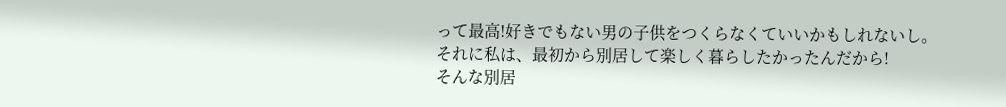って最高!好きでもない男の子供をつくらなくていいかもしれないし。
それに私は、最初から別居して楽しく暮らしたかったんだから!
そんな別居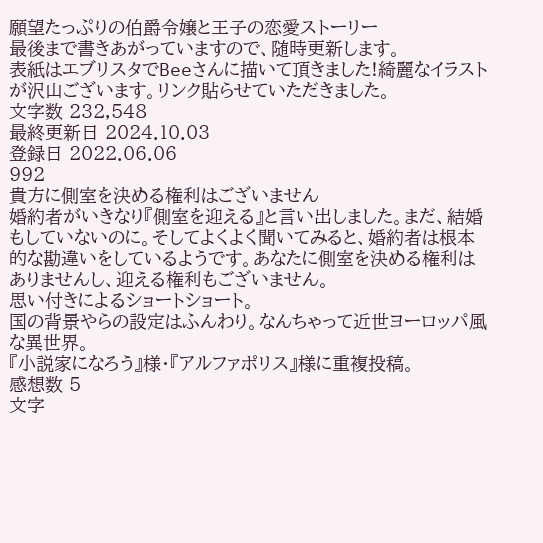願望たっぷりの伯爵令嬢と王子の恋愛ストーリー
最後まで書きあがっていますので、随時更新します。
表紙はエブリスタでBeeさんに描いて頂きました!綺麗なイラストが沢山ございます。リンク貼らせていただきました。
文字数 232,548
最終更新日 2024.10.03
登録日 2022.06.06
992
貴方に側室を決める権利はございません
婚約者がいきなり『側室を迎える』と言い出しました。まだ、結婚もしていないのに。そしてよくよく聞いてみると、婚約者は根本的な勘違いをしているようです。あなたに側室を決める権利はありませんし、迎える権利もございません。
思い付きによるショートショート。
国の背景やらの設定はふんわり。なんちゃって近世ヨーロッパ風な異世界。
『小説家になろう』様・『アルファポリス』様に重複投稿。
感想数 5
文字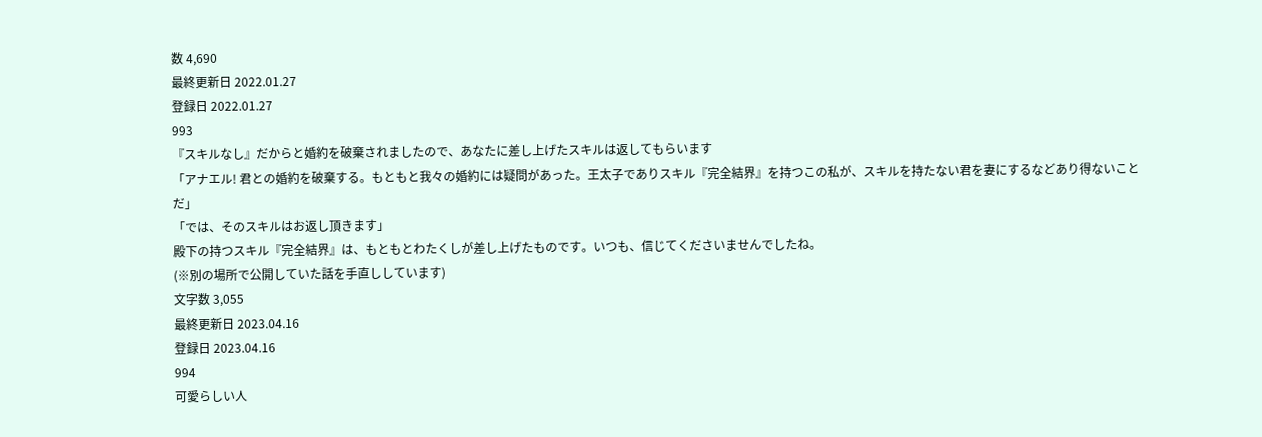数 4,690
最終更新日 2022.01.27
登録日 2022.01.27
993
『スキルなし』だからと婚約を破棄されましたので、あなたに差し上げたスキルは返してもらいます
「アナエル! 君との婚約を破棄する。もともと我々の婚約には疑問があった。王太子でありスキル『完全結界』を持つこの私が、スキルを持たない君を妻にするなどあり得ないことだ」
「では、そのスキルはお返し頂きます」
殿下の持つスキル『完全結界』は、もともとわたくしが差し上げたものです。いつも、信じてくださいませんでしたね。
(※別の場所で公開していた話を手直ししています)
文字数 3,055
最終更新日 2023.04.16
登録日 2023.04.16
994
可愛らしい人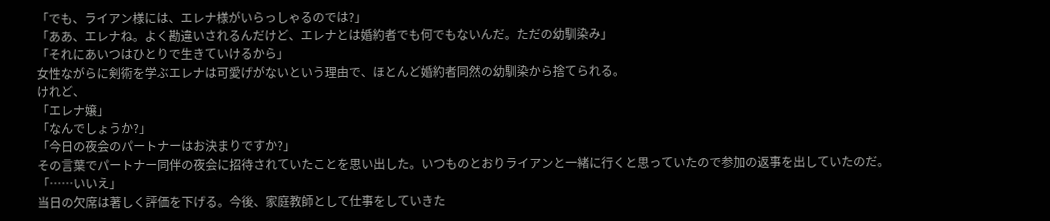「でも、ライアン様には、エレナ様がいらっしゃるのでは?」
「ああ、エレナね。よく勘違いされるんだけど、エレナとは婚約者でも何でもないんだ。ただの幼馴染み」
「それにあいつはひとりで生きていけるから」
女性ながらに剣術を学ぶエレナは可愛げがないという理由で、ほとんど婚約者同然の幼馴染から捨てられる。
けれど、
「エレナ嬢」
「なんでしょうか?」
「今日の夜会のパートナーはお決まりですか?」
その言葉でパートナー同伴の夜会に招待されていたことを思い出した。いつものとおりライアンと一緒に行くと思っていたので参加の返事を出していたのだ。
「……いいえ」
当日の欠席は著しく評価を下げる。今後、家庭教師として仕事をしていきた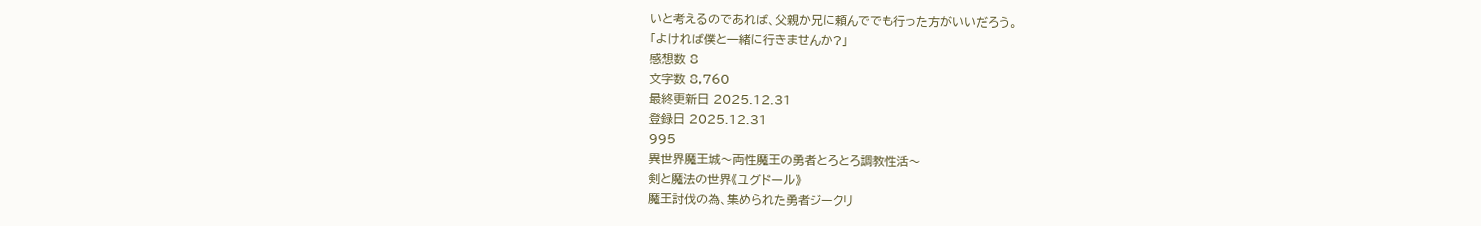いと考えるのであれば、父親か兄に頼んででも行った方がいいだろう。
「よければ僕と一緒に行きませんか?」
感想数 8
文字数 8,760
最終更新日 2025.12.31
登録日 2025.12.31
995
異世界魔王城〜両性魔王の勇者とろとろ調教性活〜
剣と魔法の世界《ユグドール》
魔王討伐の為、集められた勇者ジークリ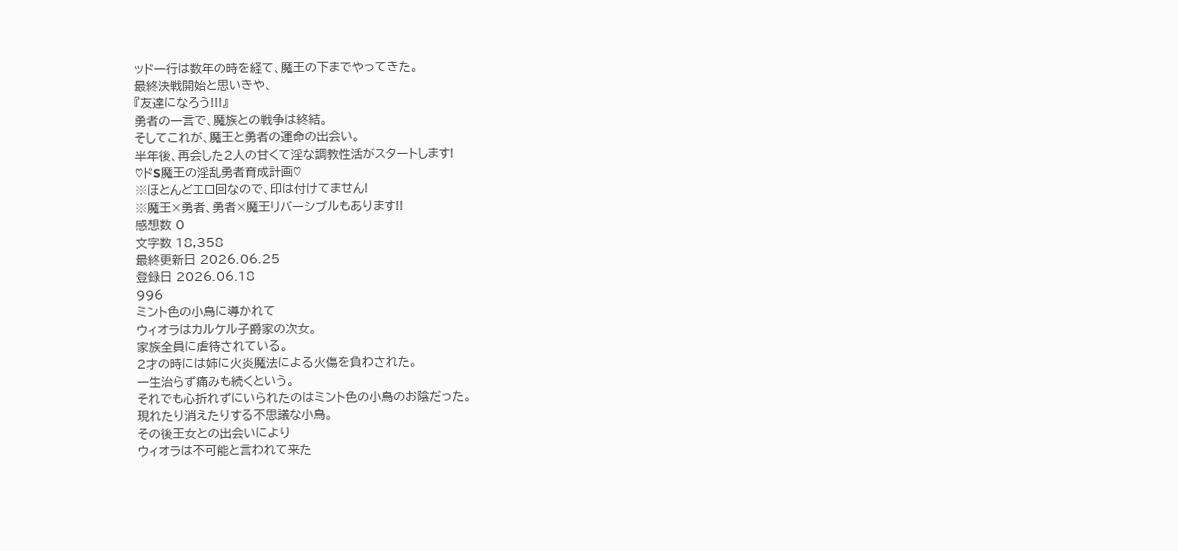ッド一行は数年の時を経て、魔王の下までやってきた。
最終決戦開始と思いきや、
『友達になろう!!!』
勇者の一言で、魔族との戦争は終結。
そしてこれが、魔王と勇者の運命の出会い。
半年後、再会した2人の甘くて淫な調教性活がスタートします!
♡ドS魔王の淫乱勇者育成計画♡
※ほとんどエロ回なので、印は付けてません!
※魔王×勇者、勇者×魔王リバーシブルもあります!!
感想数 0
文字数 18,358
最終更新日 2026.06.25
登録日 2026.06.18
996
ミント色の小鳥に導かれて
ウィオラはカルケル子爵家の次女。
家族全員に虐待されている。
2才の時には姉に火炎魔法による火傷を負わされた。
一生治らず痛みも続くという。
それでも心折れずにいられたのはミント色の小鳥のお陰だった。
現れたり消えたりする不思議な小鳥。
その後王女との出会いにより
ウィオラは不可能と言われて来た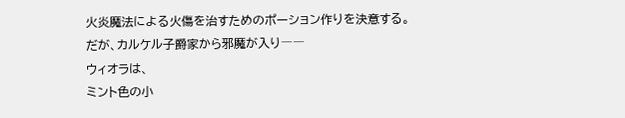火炎魔法による火傷を治すためのポーション作りを決意する。
だが、カルケル子爵家から邪魔が入り――
ウィオラは、
ミント色の小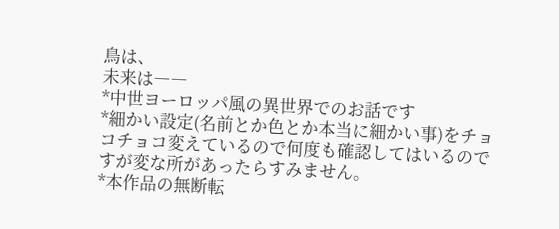鳥は、
未来は――
*中世ヨーロッパ風の異世界でのお話です
*細かい設定(名前とか色とか本当に細かい事)をチョコチョコ変えているので何度も確認してはいるのですが変な所があったらすみません。
*本作品の無断転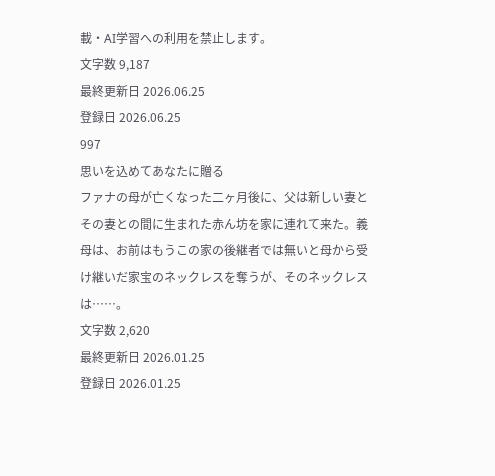載・AI学習への利用を禁止します。
文字数 9,187
最終更新日 2026.06.25
登録日 2026.06.25
997
思いを込めてあなたに贈る
ファナの母が亡くなった二ヶ月後に、父は新しい妻とその妻との間に生まれた赤ん坊を家に連れて来た。義母は、お前はもうこの家の後継者では無いと母から受け継いだ家宝のネックレスを奪うが、そのネックレスは……。
文字数 2,620
最終更新日 2026.01.25
登録日 2026.01.25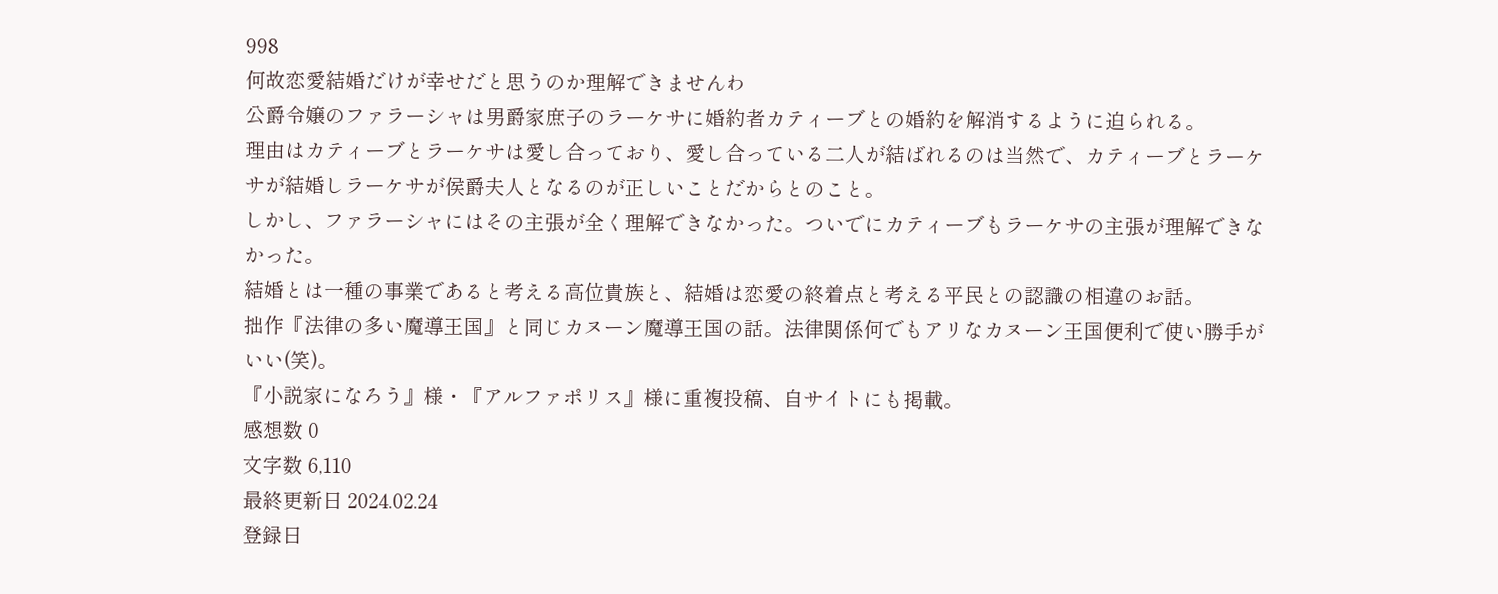998
何故恋愛結婚だけが幸せだと思うのか理解できませんわ
公爵令嬢のファラーシャは男爵家庶子のラーケサに婚約者カティーブとの婚約を解消するように迫られる。
理由はカティーブとラーケサは愛し合っており、愛し合っている二人が結ばれるのは当然で、カティーブとラーケサが結婚しラーケサが侯爵夫人となるのが正しいことだからとのこと。
しかし、ファラーシャにはその主張が全く理解できなかった。ついでにカティーブもラーケサの主張が理解できなかった。
結婚とは一種の事業であると考える高位貴族と、結婚は恋愛の終着点と考える平民との認識の相違のお話。
拙作『法律の多い魔導王国』と同じカヌーン魔導王国の話。法律関係何でもアリなカヌーン王国便利で使い勝手がいい(笑)。
『小説家になろう』様・『アルファポリス』様に重複投稿、自サイトにも掲載。
感想数 0
文字数 6,110
最終更新日 2024.02.24
登録日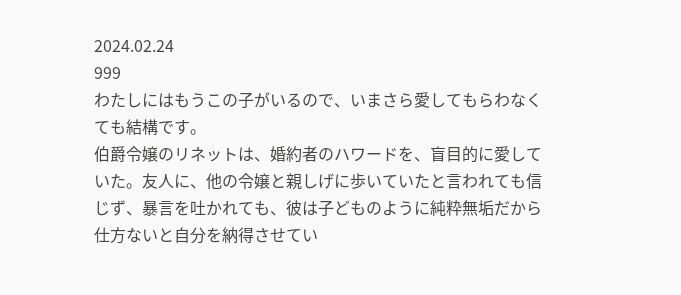2024.02.24
999
わたしにはもうこの子がいるので、いまさら愛してもらわなくても結構です。
伯爵令嬢のリネットは、婚約者のハワードを、盲目的に愛していた。友人に、他の令嬢と親しげに歩いていたと言われても信じず、暴言を吐かれても、彼は子どものように純粋無垢だから仕方ないと自分を納得させてい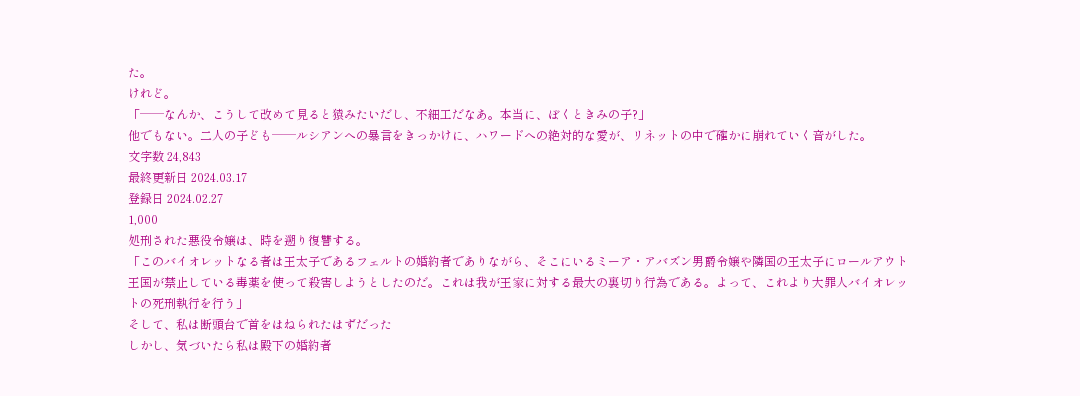た。
けれど。
「──なんか、こうして改めて見ると猿みたいだし、不細工だなあ。本当に、ぼくときみの子?」
他でもない。二人の子ども──ルシアンへの暴言をきっかけに、ハワードへの絶対的な愛が、リネットの中で確かに崩れていく音がした。
文字数 24,843
最終更新日 2024.03.17
登録日 2024.02.27
1,000
処刑された悪役令嬢は、時を遡り復讐する。
「このバイオレットなる者は王太子であるフェルトの婚約者でありながら、そこにいるミーア・アバズン男爵令嬢や隣国の王太子にロールアウト王国が禁止している毒薬を使って殺害しようとしたのだ。これは我が王家に対する最大の裏切り行為である。よって、これより大罪人バイオレットの死刑執行を行う」
そして、私は断頭台で首をはねられたはずだった
しかし、気づいたら私は殿下の婚約者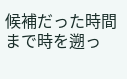候補だった時間まで時を遡っ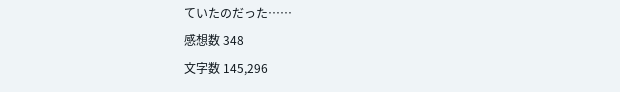ていたのだった……
感想数 348
文字数 145,296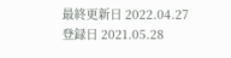最終更新日 2022.04.27
登録日 2021.05.28